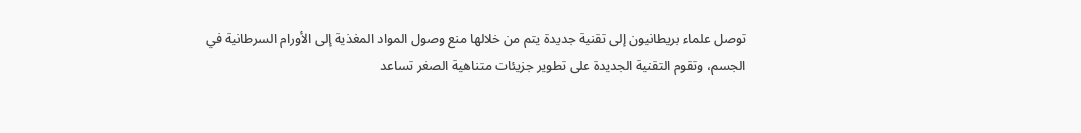توصل علماء بريطانيون إلى تقنية جديدة يتم من خلالها منع وصول المواد المغذية إلى الأورام السرطانية في الجسم، وتقوم التقنية الجديدة على تطوير جزيئات متناهية الصغر تساعد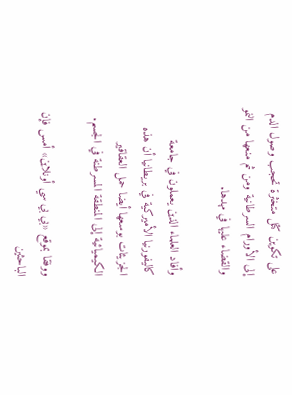على تكوين كتل متخثرة تحجب وصول الدم إلى الأورام السرطانية ومن ثم منعها من النمو والقضاء عليها في مهدها.

وأفاد العلماء الذين يعملون في جامعة كاليفورنيا الأميركية في بريطانيا أن هذه الجزيئات بوسعها أيضا حمل العقاقير الكيميائية إلى المنطقة المسرطنة في الجسم.

ووفقا بموقع «بي بي سي أونلاين» أمس فإن الباحثين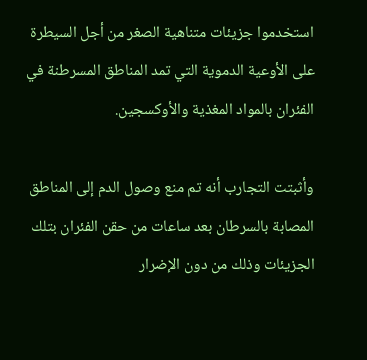استخدموا جزيئات متناهية الصغر من أجل السيطرة على الأوعية الدموية التي تمد المناطق المسرطنة في الفئران بالمواد المغذية والأوكسجين.

وأثبتت التجارب أنه تم منع وصول الدم إلى المناطق المصابة بالسرطان بعد ساعات من حقن الفئران بتلك الجزيئات وذلك من دون الإضرار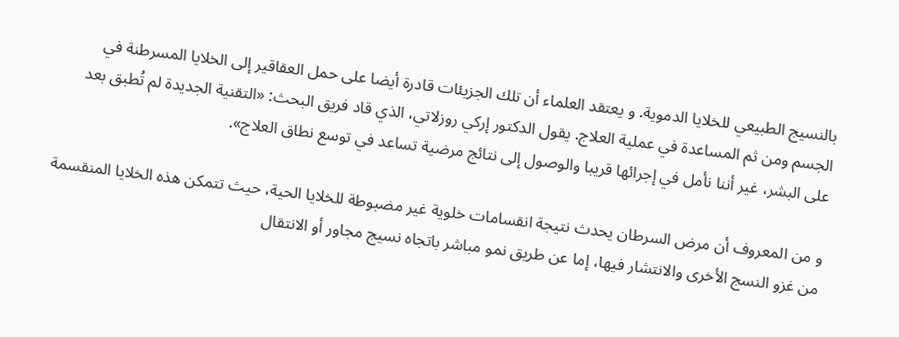بالنسيج الطبيعي للخلايا الدموية. و يعتقد العلماء أن تلك الجزيئات قادرة أيضا على حمل العقاقير إلى الخلايا المسرطنة في الجسم ومن ثم المساعدة في عملية العلاج. يقول الدكتور إركي روزلاتي، الذي قاد فريق البحث: «التقنية الجديدة لم تُطبق بعد على البشر، غير أننا نأمل في إجرائها قريبا والوصول إلى نتائج مرضية تساعد في توسع نطاق العلاج».

و من المعروف أن مرض السرطان يحدث نتيجة انقسامات خلوية غير مضبوطة للخلايا الحية، حيث تتمكن هذه الخلايا المنقسمة من غزو النسج الأخرى والانتشار فيها، إما عن طريق نمو مباشر باتجاه نسيج مجاور أو الانتقال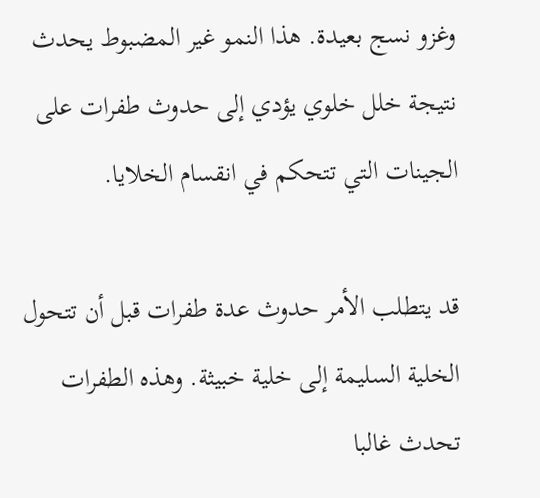وغزو نسج بعيدة. هذا النمو غير المضبوط يحدث نتيجة خلل خلوي يؤدي إلى حدوث طفرات على الجينات التي تتحكم في انقسام الخلايا.

قد يتطلب الأمر حدوث عدة طفرات قبل أن تتحول الخلية السليمة إلى خلية خبيثة. وهذه الطفرات تحدث غالبا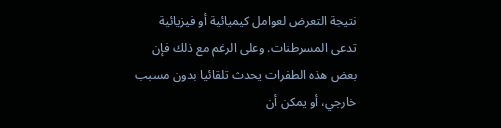نتيجة التعرض لعوامل كيميائية أو فيزيائية تدعى المسرطنات. وعلى الرغم مع ذلك فإن بعض هذه الطفرات يحدث تلقائيا بدون مسبب خارجي، أو يمكن أن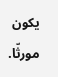يكون مورثّا.